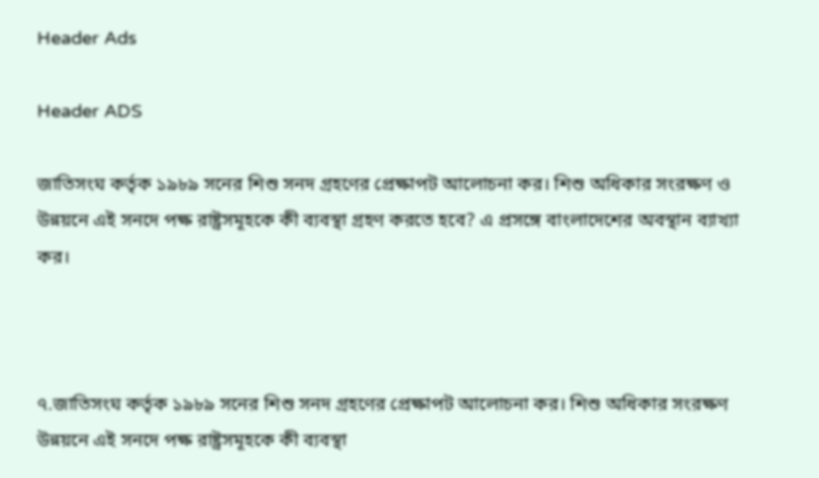Header Ads

Header ADS

জাতিসংঘ কর্তৃক ১৯৮৯ সনের শিশু সনদ গ্রহণের প্রেক্ষাপট আলোচনা কর। শিশু অধিকার সংরক্ষণ ও উন্নয়নে এই সনদে পক্ষ রাষ্ট্রসমূহকে কী ব্যবস্থা গ্রহণ করতে হবে? এ প্রসঙ্গে বাংলাদেশের অবস্থান ব্যাখ্যা কর।



৭.জাতিসংঘ কর্তৃক ১৯৮৯ সনের শিশু সনদ গ্রহণের প্রেক্ষাপট আলোচনা কর। শিশু অধিকার সংরক্ষণ উন্নয়নে এই সনদে পক্ষ রাষ্ট্রসমূহকে কী ব্যবস্থা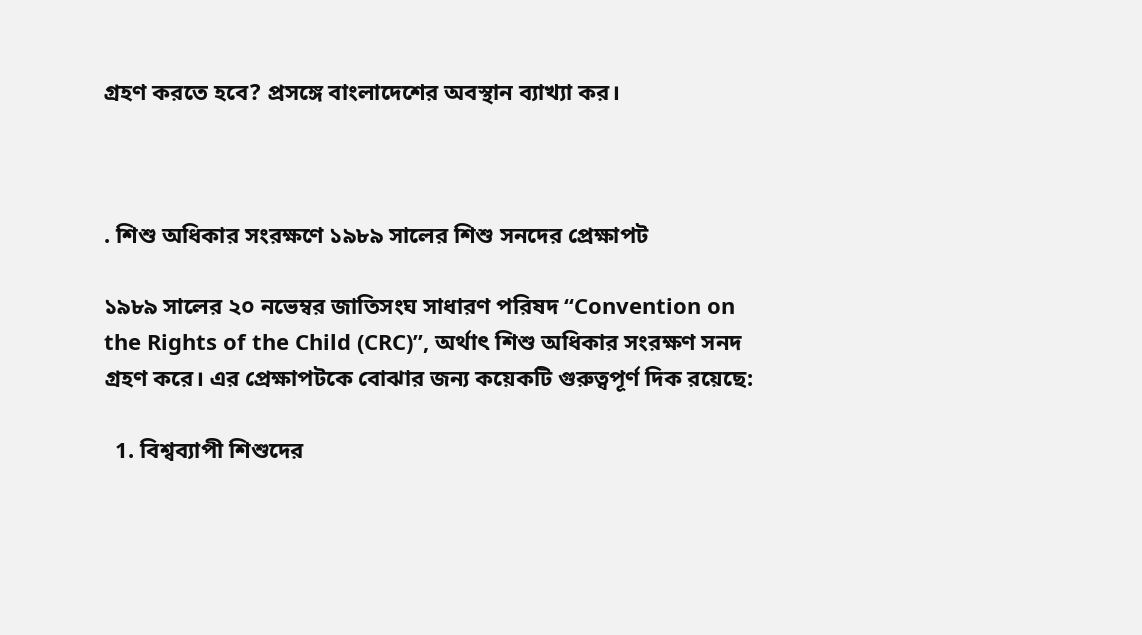গ্রহণ করতে হবে? প্রসঙ্গে বাংলাদেশের অবস্থান ব্যাখ্যা কর।



. শিশু অধিকার সংরক্ষণে ১৯৮৯ সালের শিশু সনদের প্রেক্ষাপট

১৯৮৯ সালের ২০ নভেম্বর জাতিসংঘ সাধারণ পরিষদ “Convention on the Rights of the Child (CRC)”, অর্থাৎ শিশু অধিকার সংরক্ষণ সনদ গ্রহণ করে। এর প্রেক্ষাপটকে বোঝার জন্য কয়েকটি গুরুত্বপূর্ণ দিক রয়েছে:

  1. বিশ্বব্যাপী শিশুদের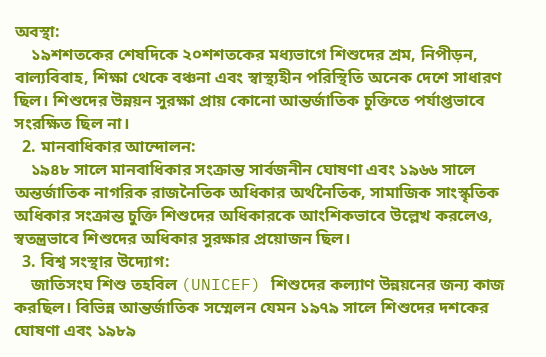অবস্থা:
    ১৯শশতকের শেষদিকে ২০শশতকের মধ্যভাগে শিশুদের শ্রম, নিপীড়ন, বাল্যবিবাহ, শিক্ষা থেকে বঞ্চনা এবং স্বাস্থ্যহীন পরিস্থিতি অনেক দেশে সাধারণ ছিল। শিশুদের উন্নয়ন সুরক্ষা প্রায় কোনো আন্তর্জাতিক চুক্তিতে পর্যাপ্তভাবে সংরক্ষিত ছিল না।
  2. মানবাধিকার আন্দোলন:
    ১৯৪৮ সালে মানবাধিকার সংক্রান্ত সার্বজনীন ঘোষণা এবং ১৯৬৬ সালে অন্তর্জাতিক নাগরিক রাজনৈতিক অধিকার অর্থনৈতিক, সামাজিক সাংস্কৃতিক অধিকার সংক্রান্ত চুক্তি শিশুদের অধিকারকে আংশিকভাবে উল্লেখ করলেও, স্বতন্ত্রভাবে শিশুদের অধিকার সুরক্ষার প্রয়োজন ছিল।
  3. বিশ্ব সংস্থার উদ্যোগ:
    জাতিসংঘ শিশু তহবিল (UNICEF) শিশুদের কল্যাণ উন্নয়নের জন্য কাজ করছিল। বিভিন্ন আন্তর্জাতিক সম্মেলন যেমন ১৯৭৯ সালে শিশুদের দশকের ঘোষণা এবং ১৯৮৯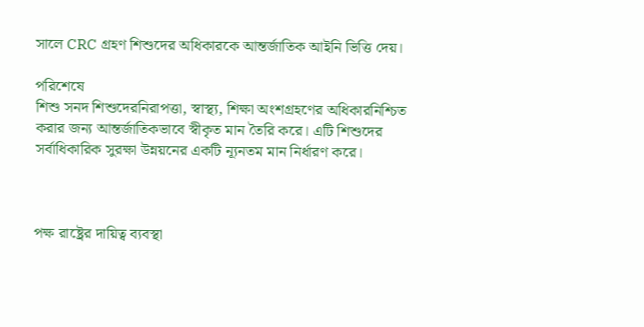সালে CRC গ্রহণ শিশুদের অধিকারকে আন্তর্জাতিক আইনি ভিত্তি দেয়।

পরিশেষে
শিশু সনদ শিশুদেরনিরাপত্তা, স্বাস্থ্য, শিক্ষা অংশগ্রহণের অধিকারনিশ্চিত করার জন্য আন্তর্জাতিকভাবে স্বীকৃত মান তৈরি করে। এটি শিশুদের সর্বাধিকারিক সুরক্ষা উন্নয়নের একটি ন্যূনতম মান নির্ধারণ করে।



পক্ষ রাষ্ট্রের দায়িত্ব ব্যবস্থা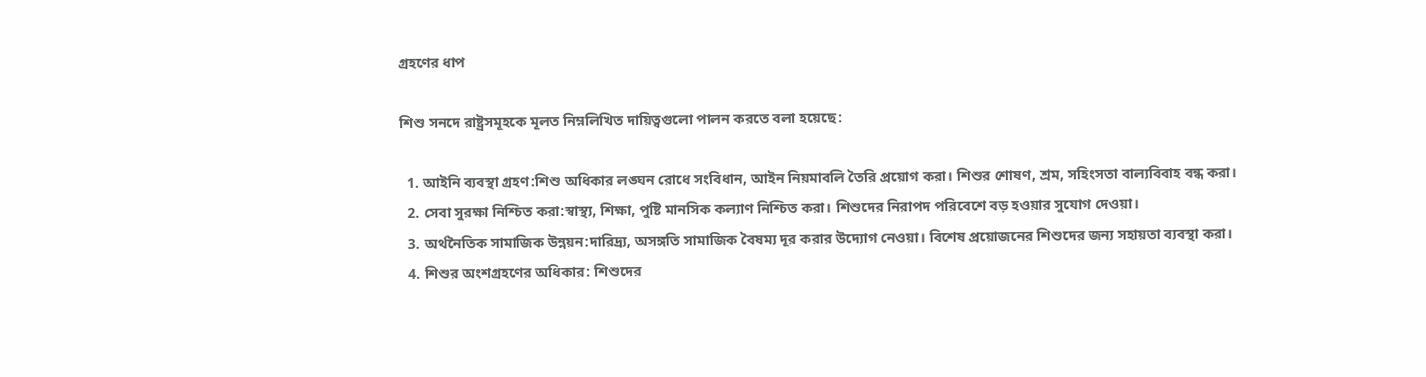গ্রহণের ধাপ

শিশু সনদে রাষ্ট্রসমূহকে মূলত নিম্নলিখিত দায়িত্বগুলো পালন করতে বলা হয়েছে:

  1. আইনি ব্যবস্থা গ্রহণ:শিশু অধিকার লঙ্ঘন রোধে সংবিধান, আইন নিয়মাবলি তৈরি প্রয়োগ করা। শিশুর শোষণ, শ্রম, সহিংসতা বাল্যবিবাহ বন্ধ করা।
  2. সেবা সুরক্ষা নিশ্চিত করা:স্বাস্থ্য, শিক্ষা, পুষ্টি মানসিক কল্যাণ নিশ্চিত করা। শিশুদের নিরাপদ পরিবেশে বড় হওয়ার সুযোগ দেওয়া।
  3. অর্থনৈতিক সামাজিক উন্নয়ন:দারিদ্র্য, অসঙ্গতি সামাজিক বৈষম্য দূর করার উদ্যোগ নেওয়া। বিশেষ প্রয়োজনের শিশুদের জন্য সহায়তা ব্যবস্থা করা।
  4. শিশুর অংশগ্রহণের অধিকার: শিশুদের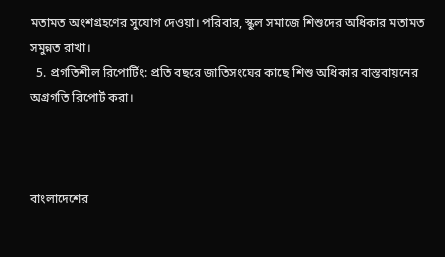মতামত অংশগ্রহণের সুযোগ দেওয়া। পরিবার, স্কুল সমাজে শিশুদের অধিকার মতামত সমুন্নত রাখা।
  5. প্রগতিশীল রিপোর্টিং: প্রতি বছরে জাতিসংঘের কাছে শিশু অধিকার বাস্তবায়নের অগ্রগতি রিপোর্ট করা।



বাংলাদেশের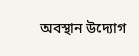অবস্থান উদ্যোগ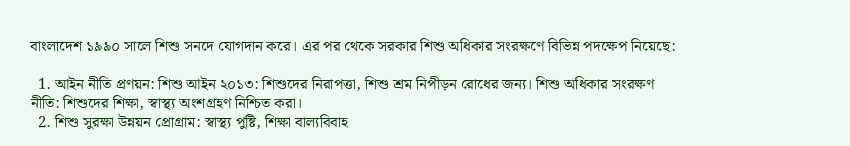বাংলাদেশ ১৯৯০ সালে শিশু সনদে যোগদান করে। এর পর থেকে সরকার শিশু অধিকার সংরক্ষণে বিভিন্ন পদক্ষেপ নিয়েছে:

  1. আইন নীতি প্রণয়ন: শিশু আইন ২০১৩: শিশুদের নিরাপত্তা, শিশু শ্রম নিপীড়ন রোধের জন্য। শিশু অধিকার সংরক্ষণ নীতি: শিশুদের শিক্ষা, স্বাস্থ্য অংশগ্রহণ নিশ্চিত করা।
  2. শিশু সুরক্ষা উন্নয়ন প্রোগ্রাম: স্বাস্থ্য পুষ্টি, শিক্ষা বাল্যবিবাহ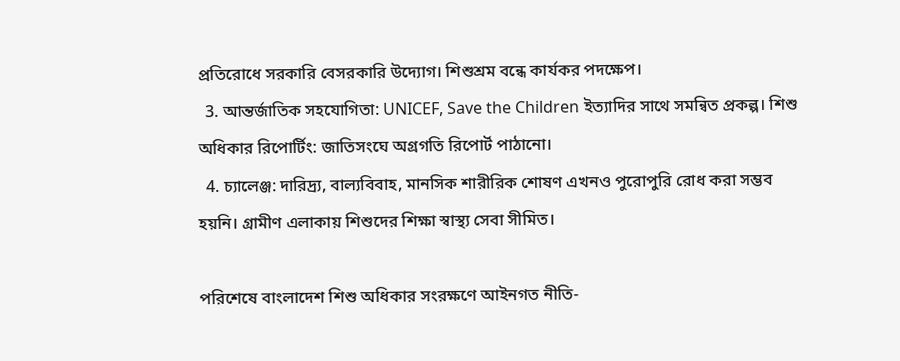প্রতিরোধে সরকারি বেসরকারি উদ্যোগ। শিশুশ্রম বন্ধে কার্যকর পদক্ষেপ।
  3. আন্তর্জাতিক সহযোগিতা: UNICEF, Save the Children ইত্যাদির সাথে সমন্বিত প্রকল্প। শিশু অধিকার রিপোর্টিং: জাতিসংঘে অগ্রগতি রিপোর্ট পাঠানো।
  4. চ্যালেঞ্জ: দারিদ্র্য, বাল্যবিবাহ, মানসিক শারীরিক শোষণ এখনও পুরোপুরি রোধ করা সম্ভব হয়নি। গ্রামীণ এলাকায় শিশুদের শিক্ষা স্বাস্থ্য সেবা সীমিত।

পরিশেষে বাংলাদেশ শিশু অধিকার সংরক্ষণে আইনগত নীতি-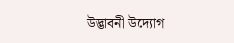উদ্ভাবনী উদ্যোগ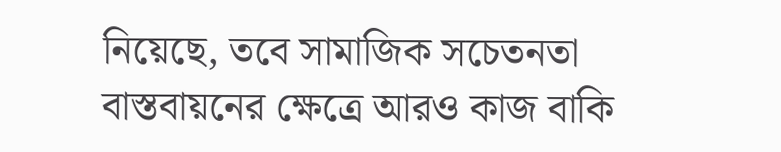নিয়েছে, তবে সামাজিক সচেতনতা বাস্তবায়নের ক্ষেত্রে আরও কাজ বাকি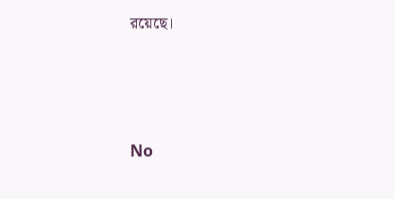রয়েছে।



No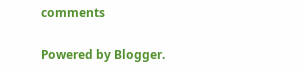comments

Powered by Blogger.